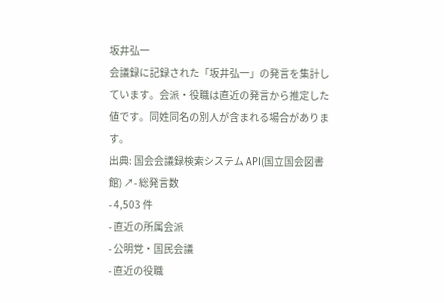坂井弘一
会議録に記録された「坂井弘一」の発言を集計しています。会派・役職は直近の発言から推定した値です。同姓同名の別人が含まれる場合があります。
出典: 国会会議録検索システム API(国立国会図書館) ↗- 総発言数
- 4,503 件
- 直近の所属会派
- 公明党・国民会議
- 直近の役職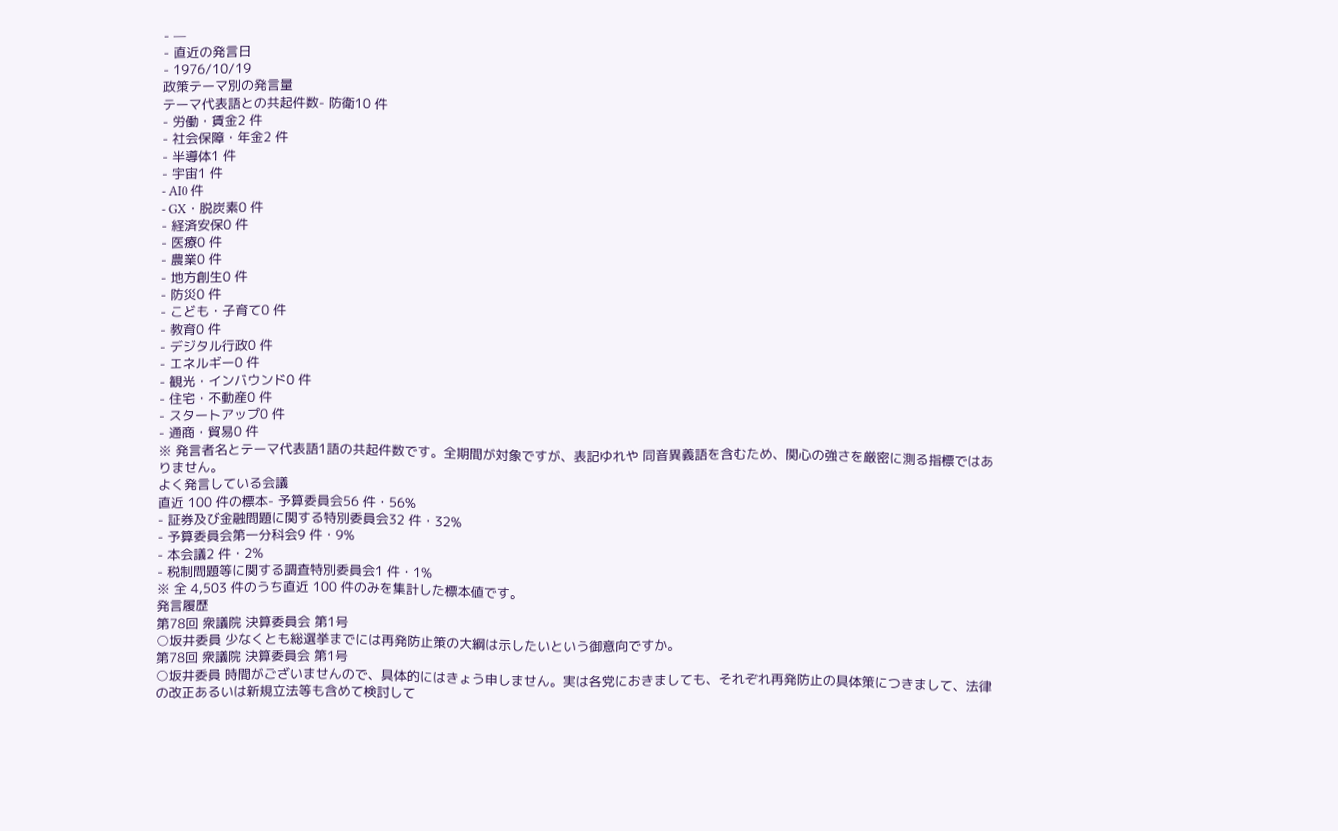- —
- 直近の発言日
- 1976/10/19
政策テーマ別の発言量
テーマ代表語との共起件数- 防衛10 件
- 労働・賃金2 件
- 社会保障・年金2 件
- 半導体1 件
- 宇宙1 件
- AI0 件
- GX・脱炭素0 件
- 経済安保0 件
- 医療0 件
- 農業0 件
- 地方創生0 件
- 防災0 件
- こども・子育て0 件
- 教育0 件
- デジタル行政0 件
- エネルギー0 件
- 観光・インバウンド0 件
- 住宅・不動産0 件
- スタートアップ0 件
- 通商・貿易0 件
※ 発言者名とテーマ代表語1語の共起件数です。全期間が対象ですが、表記ゆれや 同音異義語を含むため、関心の強さを厳密に測る指標ではありません。
よく発言している会議
直近 100 件の標本- 予算委員会56 件・56%
- 証券及び金融問題に関する特別委員会32 件・32%
- 予算委員会第一分科会9 件・9%
- 本会議2 件・2%
- 税制問題等に関する調査特別委員会1 件・1%
※ 全 4,503 件のうち直近 100 件のみを集計した標本値です。
発言履歴
第78回 衆議院 決算委員会 第1号
○坂井委員 少なくとも総選挙までには再発防止策の大綱は示したいという御意向ですか。
第78回 衆議院 決算委員会 第1号
○坂井委員 時間がございませんので、具体的にはきょう申しません。実は各党におきましても、それぞれ再発防止の具体策につきまして、法律の改正あるいは新規立法等も含めて検討して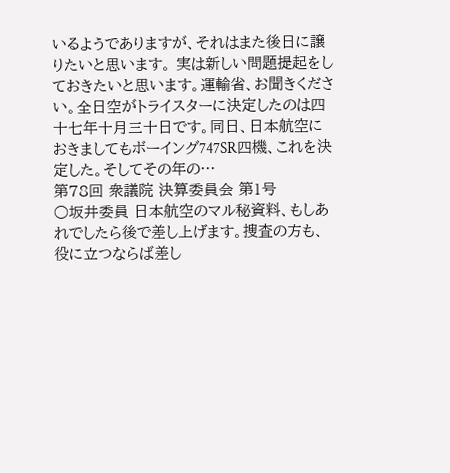いるようでありますが、それはまた後日に譲りたいと思います。 実は新しい問題提起をしておきたいと思います。運輸省、お聞きください。全日空がトライスターに決定したのは四十七年十月三十日です。同日、日本航空におきましてもボーイング747SR四機、これを決定した。そしてその年の…
第78回 衆議院 決算委員会 第1号
○坂井委員 日本航空のマル秘資料、もしあれでしたら後で差し上げます。捜査の方も、役に立つならば差し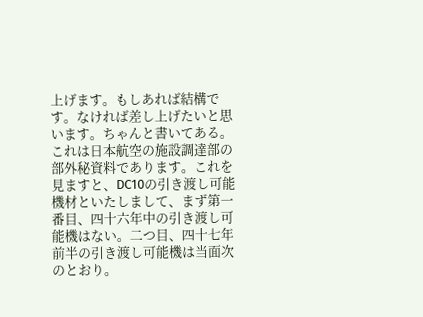上げます。もしあれば結構です。なければ差し上げたいと思います。ちゃんと書いてある。これは日本航空の施設調達部の部外秘資料であります。これを見ますと、DC10の引き渡し可能機材といたしまして、まず第一番目、四十六年中の引き渡し可能機はない。二つ目、四十七年前半の引き渡し可能機は当面次のとおり。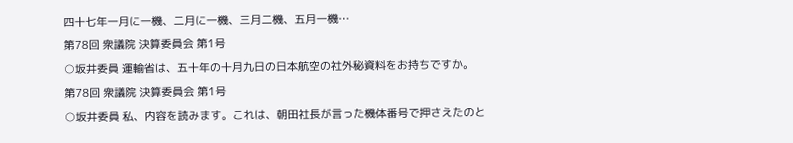四十七年一月に一機、二月に一機、三月二機、五月一機…
第78回 衆議院 決算委員会 第1号
○坂井委員 運輸省は、五十年の十月九日の日本航空の社外秘資料をお持ちですか。
第78回 衆議院 決算委員会 第1号
○坂井委員 私、内容を読みます。これは、朝田社長が言った機体番号で押さえたのと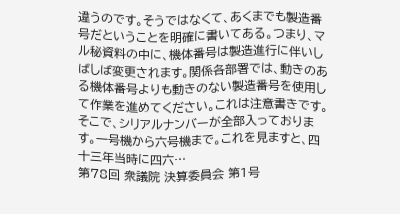違うのです。そうではなくて、あくまでも製造番号だということを明確に書いてある。つまり、マル秘資料の中に、機体番号は製造進行に伴いしばしば変更されます。関係各部署では、動きのある機体番号よりも動きのない製造番号を使用して作業を進めてください。これは注意書きです。そこで、シリアルナンバーが全部入っております。一号機から六号機まで。これを見ますと、四十三年当時に四六…
第78回 衆議院 決算委員会 第1号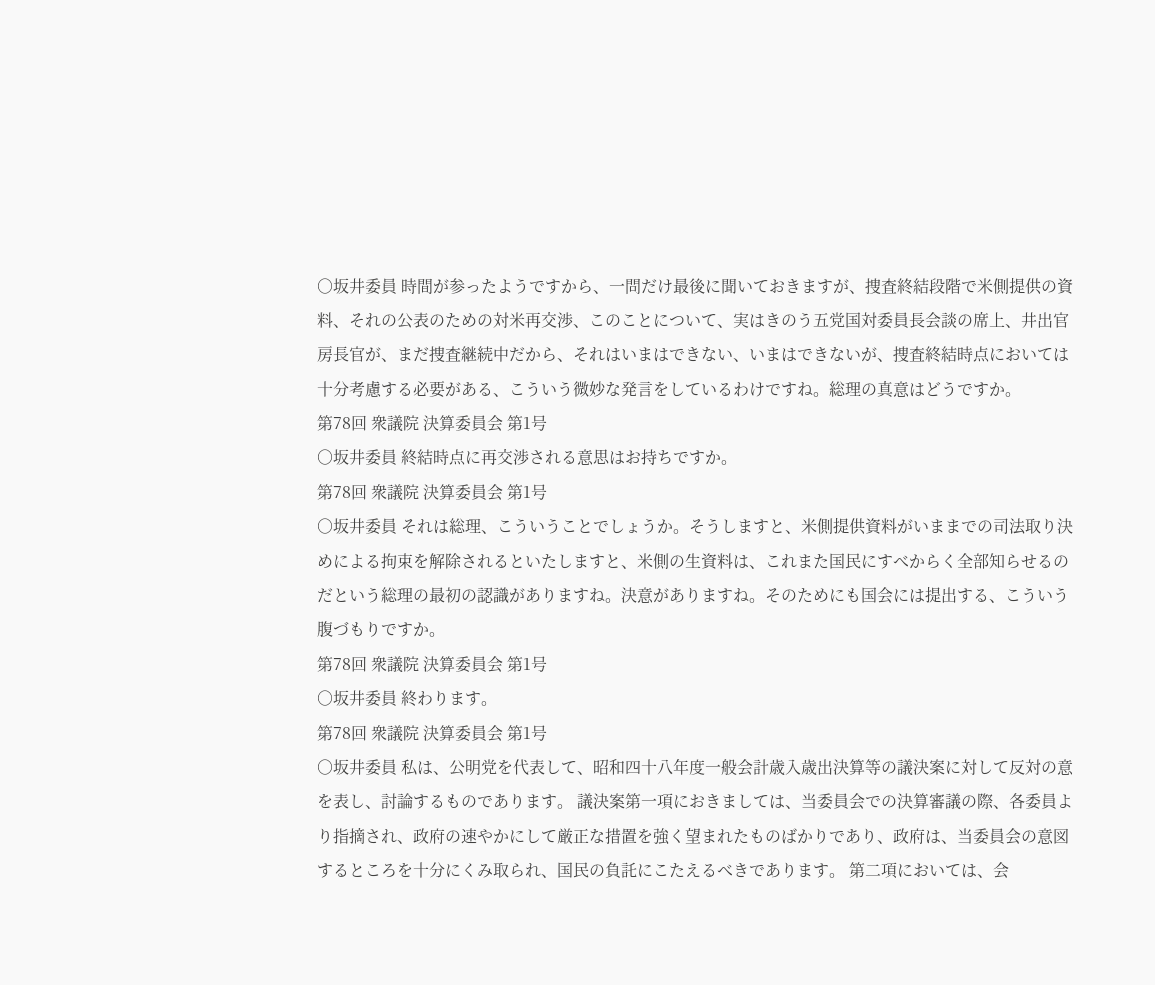○坂井委員 時間が参ったようですから、一問だけ最後に聞いておきますが、捜査終結段階で米側提供の資料、それの公表のための対米再交渉、このことについて、実はきのう五党国対委員長会談の席上、井出官房長官が、まだ捜査継続中だから、それはいまはできない、いまはできないが、捜査終結時点においては十分考慮する必要がある、こういう微妙な発言をしているわけですね。総理の真意はどうですか。
第78回 衆議院 決算委員会 第1号
○坂井委員 終結時点に再交渉される意思はお持ちですか。
第78回 衆議院 決算委員会 第1号
○坂井委員 それは総理、こういうことでしょうか。そうしますと、米側提供資料がいままでの司法取り決めによる拘束を解除されるといたしますと、米側の生資料は、これまた国民にすべからく全部知らせるのだという総理の最初の認識がありますね。決意がありますね。そのためにも国会には提出する、こういう腹づもりですか。
第78回 衆議院 決算委員会 第1号
○坂井委員 終わります。
第78回 衆議院 決算委員会 第1号
○坂井委員 私は、公明党を代表して、昭和四十八年度一般会計歳入歳出決算等の議決案に対して反対の意を表し、討論するものであります。 議決案第一項におきましては、当委員会での決算審議の際、各委員より指摘され、政府の速やかにして厳正な措置を強く望まれたものばかりであり、政府は、当委員会の意図するところを十分にくみ取られ、国民の負託にこたえるべきであります。 第二項においては、会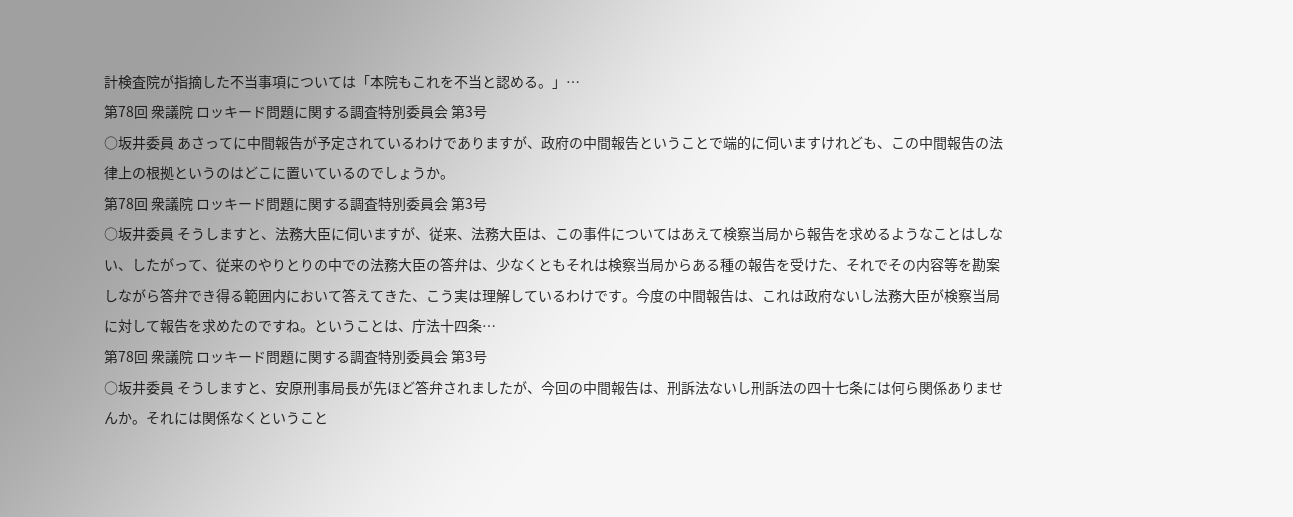計検査院が指摘した不当事項については「本院もこれを不当と認める。」…
第78回 衆議院 ロッキード問題に関する調査特別委員会 第3号
○坂井委員 あさってに中間報告が予定されているわけでありますが、政府の中間報告ということで端的に伺いますけれども、この中間報告の法律上の根拠というのはどこに置いているのでしょうか。
第78回 衆議院 ロッキード問題に関する調査特別委員会 第3号
○坂井委員 そうしますと、法務大臣に伺いますが、従来、法務大臣は、この事件についてはあえて検察当局から報告を求めるようなことはしない、したがって、従来のやりとりの中での法務大臣の答弁は、少なくともそれは検察当局からある種の報告を受けた、それでその内容等を勘案しながら答弁でき得る範囲内において答えてきた、こう実は理解しているわけです。今度の中間報告は、これは政府ないし法務大臣が検察当局に対して報告を求めたのですね。ということは、庁法十四条…
第78回 衆議院 ロッキード問題に関する調査特別委員会 第3号
○坂井委員 そうしますと、安原刑事局長が先ほど答弁されましたが、今回の中間報告は、刑訴法ないし刑訴法の四十七条には何ら関係ありませんか。それには関係なくということ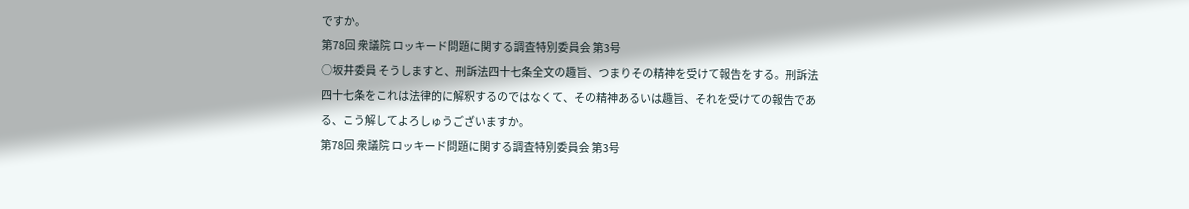ですか。
第78回 衆議院 ロッキード問題に関する調査特別委員会 第3号
○坂井委員 そうしますと、刑訴法四十七条全文の趣旨、つまりその精神を受けて報告をする。刑訴法四十七条をこれは法律的に解釈するのではなくて、その精神あるいは趣旨、それを受けての報告である、こう解してよろしゅうございますか。
第78回 衆議院 ロッキード問題に関する調査特別委員会 第3号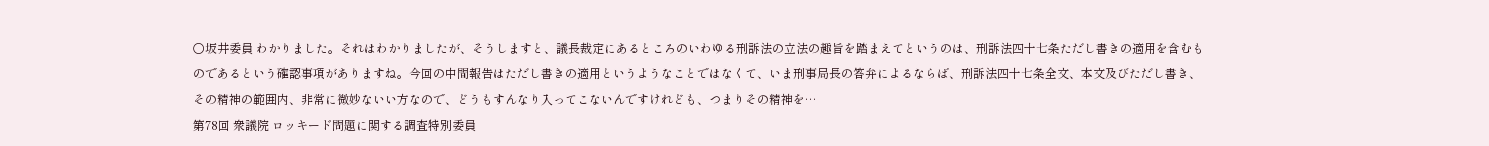○坂井委員 わかりました。それはわかりましたが、そうしますと、議長裁定にあるところのいわゆる刑訴法の立法の趣旨を踏まえてというのは、刑訴法四十七条ただし書きの適用を含むものであるという確認事項がありますね。今回の中間報告はただし書きの適用というようなことではなくて、いま刑事局長の答弁によるならば、刑訴法四十七条全文、本文及びただし書き、その精神の範囲内、非常に微妙ないい方なので、どうもすんなり入ってこないんですけれども、つまりその精神を…
第78回 衆議院 ロッキード問題に関する調査特別委員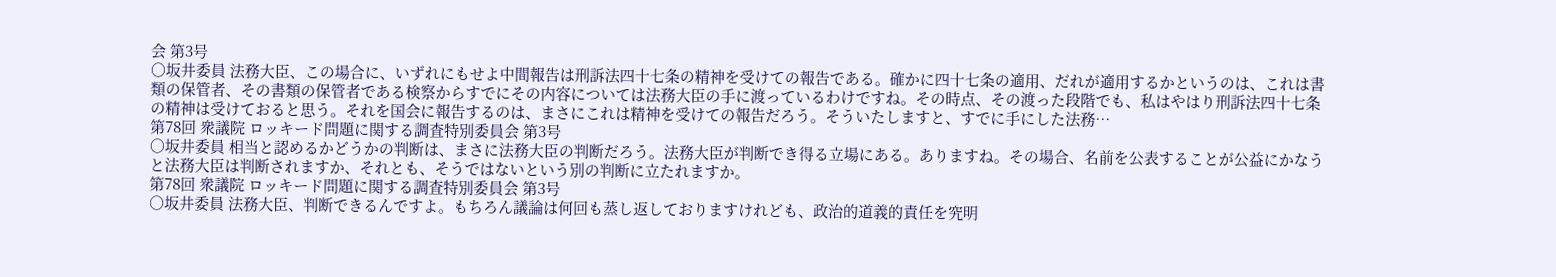会 第3号
○坂井委員 法務大臣、この場合に、いずれにもせよ中間報告は刑訴法四十七条の精神を受けての報告である。確かに四十七条の適用、だれが適用するかというのは、これは書類の保管者、その書類の保管者である検察からすでにその内容については法務大臣の手に渡っているわけですね。その時点、その渡った段階でも、私はやはり刑訴法四十七条の精神は受けておると思う。それを国会に報告するのは、まさにこれは精神を受けての報告だろう。そういたしますと、すでに手にした法務…
第78回 衆議院 ロッキード問題に関する調査特別委員会 第3号
○坂井委員 相当と認めるかどうかの判断は、まさに法務大臣の判断だろう。法務大臣が判断でき得る立場にある。ありますね。その場合、名前を公表することが公益にかなうと法務大臣は判断されますか、それとも、そうではないという別の判断に立たれますか。
第78回 衆議院 ロッキード問題に関する調査特別委員会 第3号
○坂井委員 法務大臣、判断できるんですよ。もちろん議論は何回も蒸し返しておりますけれども、政治的道義的責任を究明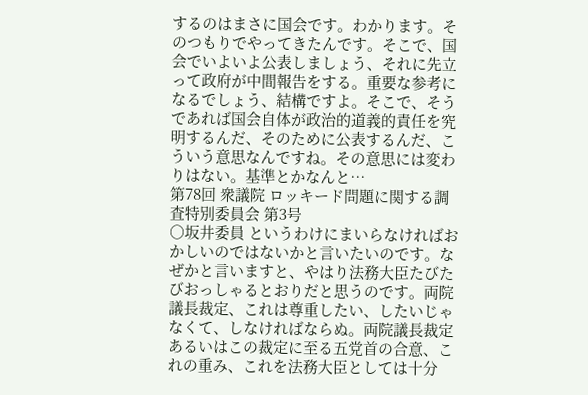するのはまさに国会です。わかります。そのつもりでやってきたんです。そこで、国会でいよいよ公表しましょう、それに先立って政府が中間報告をする。重要な参考になるでしょう、結構ですよ。そこで、そうであれば国会自体が政治的道義的責任を究明するんだ、そのために公表するんだ、こういう意思なんですね。その意思には変わりはない。基準とかなんと…
第78回 衆議院 ロッキード問題に関する調査特別委員会 第3号
○坂井委員 というわけにまいらなければおかしいのではないかと言いたいのです。なぜかと言いますと、やはり法務大臣たびたびおっしゃるとおりだと思うのです。両院議長裁定、これは尊重したい、したいじゃなくて、しなければならぬ。両院議長裁定あるいはこの裁定に至る五党首の合意、これの重み、これを法務大臣としては十分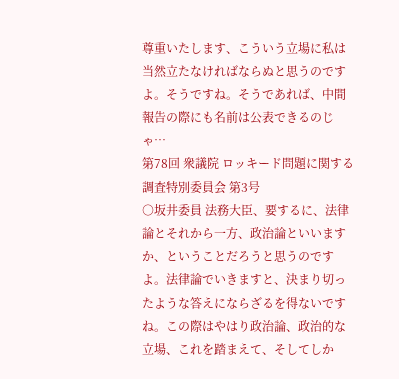尊重いたします、こういう立場に私は当然立たなければならぬと思うのですよ。そうですね。そうであれば、中間報告の際にも名前は公表できるのじゃ…
第78回 衆議院 ロッキード問題に関する調査特別委員会 第3号
○坂井委員 法務大臣、要するに、法律論とそれから一方、政治論といいますか、ということだろうと思うのですよ。法律論でいきますと、決まり切ったような答えにならざるを得ないですね。この際はやはり政治論、政治的な立場、これを踏まえて、そしてしか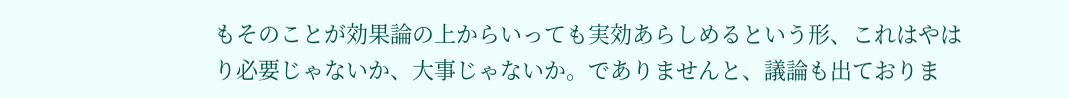もそのことが効果論の上からいっても実効あらしめるという形、これはやはり必要じゃないか、大事じゃないか。でありませんと、議論も出ておりま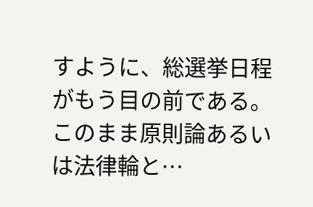すように、総選挙日程がもう目の前である。このまま原則論あるいは法律輪と…